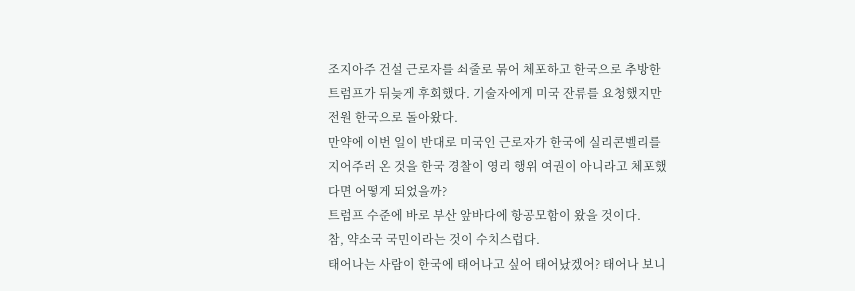조지아주 건설 근로자를 쇠줄로 묶어 체포하고 한국으로 추방한 트럼프가 뒤늦게 후회했다. 기술자에게 미국 잔류를 요청했지만 전원 한국으로 돌아왔다.
만약에 이번 일이 반대로 미국인 근로자가 한국에 실리콘벨리를 지어주러 온 것을 한국 경찰이 영리 행위 여권이 아니라고 체포했다면 어떻게 되었을까?
트럼프 수준에 바로 부산 앞바다에 항공모함이 왔을 것이다.
참, 약소국 국민이라는 것이 수치스럽다.
태어나는 사람이 한국에 태어나고 싶어 태어났겠어? 태어나 보니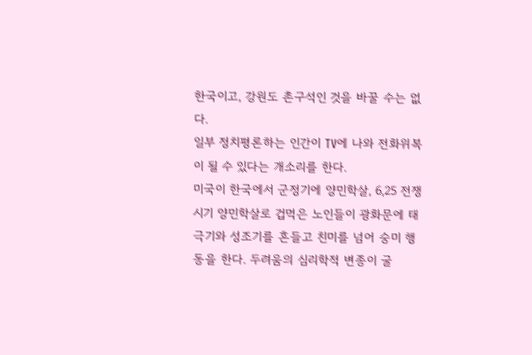한국이고, 강원도 촌구석인 것을 바꿀 수는 없다.
일부 정치평론하는 인간이 TV에 나와 전화위복이 될 수 있다는 개소리를 한다.
미국이 한국에서 군정기에 양민학살, 6,25 전쟁 시기 양민학살로 겁먹은 노인들이 광화문에 태극기와 성조기를 흔들고 친미를 넘어 숭미 행동을 한다. 두려움의 심리학적 변종이 굴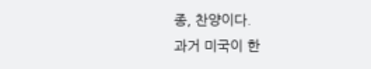종, 찬양이다.
과거 미국이 한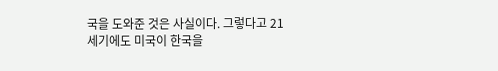국을 도와준 것은 사실이다. 그렇다고 21세기에도 미국이 한국을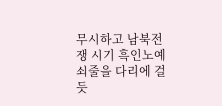무시하고 남북전쟁 시기 흑인노예 쇠줄을 다리에 걸듯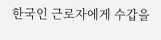한국인 근로자에게 수갑을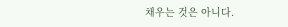채우는 것은 아니다.